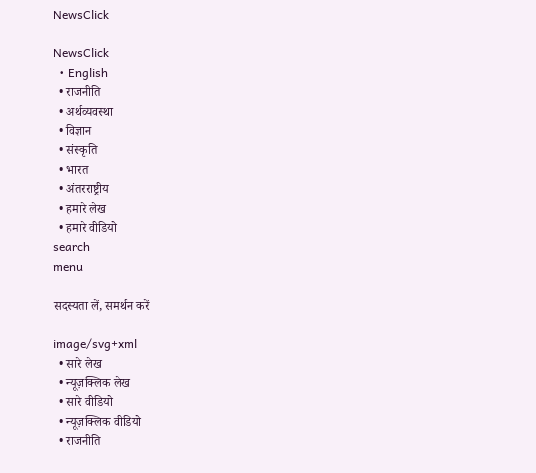NewsClick

NewsClick
  • English
  • राजनीति
  • अर्थव्यवस्था
  • विज्ञान
  • संस्कृति
  • भारत
  • अंतरराष्ट्रीय
  • हमारे लेख
  • हमारे वीडियो
search
menu

सदस्यता लें, समर्थन करें

image/svg+xml
  • सारे लेख
  • न्यूज़क्लिक लेख
  • सारे वीडियो
  • न्यूज़क्लिक वीडियो
  • राजनीति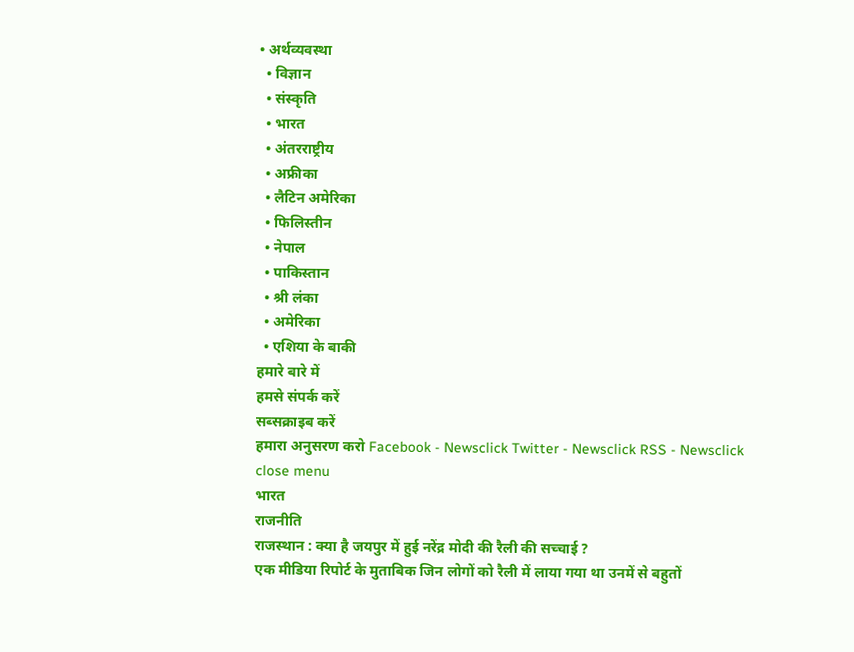• अर्थव्यवस्था
  • विज्ञान
  • संस्कृति
  • भारत
  • अंतरराष्ट्रीय
  • अफ्रीका
  • लैटिन अमेरिका
  • फिलिस्तीन
  • नेपाल
  • पाकिस्तान
  • श्री लंका
  • अमेरिका
  • एशिया के बाकी
हमारे बारे में
हमसे संपर्क करें
सब्सक्राइब करें
हमारा अनुसरण करो Facebook - Newsclick Twitter - Newsclick RSS - Newsclick
close menu
भारत
राजनीति
राजस्थान : क्या है जयपुर में हुई नरेंद्र मोदी की रैली की सच्चाई ?
एक मीडिया रिपोर्ट के मुताबिक जिन लोगों को रैली में लाया गया था उनमें से बहुतों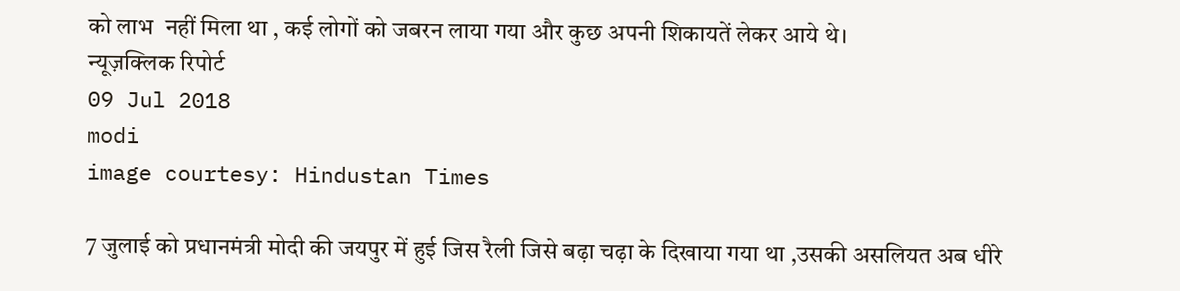को लाभ  नहीं मिला था , कई लोगों को जबरन लाया गया और कुछ अपनी शिकायतें लेकर आये थे।
न्यूज़क्लिक रिपोर्ट
09 Jul 2018
modi
image courtesy: Hindustan Times

7 जुलाई को प्रधानमंत्री मोदी की जयपुर में हुई जिस रैली जिसे बढ़ा चढ़ा के दिखाया गया था ,उसकी असलियत अब धीरे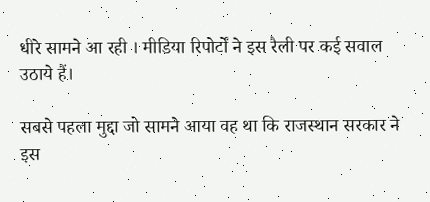धीरे सामने आ रही । मीडिया रिपोर्टों ने इस रैली पर कई सवाल उठाये हैं।

सबसे पहला मुद्दा जो सामने आया वह था कि राजस्थान सरकार ने इस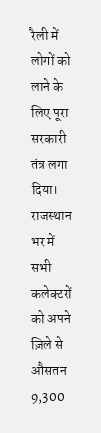रैली में लोगों को लाने के लिए पूरा सरकारी तंत्र लगा दिया। राजस्थान भर में सभी कलेक्टरों को अपने ज़िले से औसतन  9,300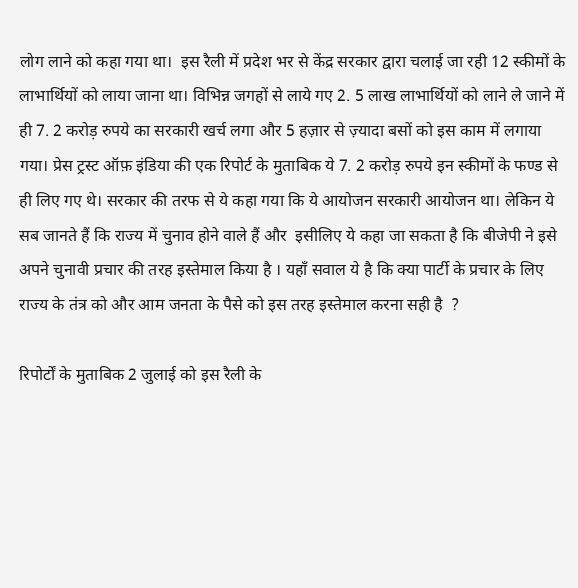लोग लाने को कहा गया था।  इस रैली में प्रदेश भर से केंद्र सरकार द्वारा चलाई जा रही 12 स्कीमों के लाभार्थियों को लाया जाना था। विभिन्न जगहों से लाये गए 2. 5 लाख लाभार्थियों को लाने ले जाने में ही 7. 2 करोड़ रुपये का सरकारी खर्च लगा और 5 हज़ार से ज़्यादा बसों को इस काम में लगाया गया। प्रेस ट्रस्ट ऑफ़ इंडिया की एक रिपोर्ट के मुताबिक ये 7. 2 करोड़ रुपये इन स्कीमों के फण्ड से ही लिए गए थे। सरकार की तरफ से ये कहा गया कि ये आयोजन सरकारी आयोजन था। लेकिन ये सब जानते हैं कि राज्य में चुनाव होने वाले हैं और  इसीलिए ये कहा जा सकता है कि बीजेपी ने इसे अपने चुनावी प्रचार की तरह इस्तेमाल किया है । यहॉं सवाल ये है कि क्या पार्टी के प्रचार के लिए राज्य के तंत्र को और आम जनता के पैसे को इस तरह इस्तेमाल करना सही है  ?

रिपोर्टों के मुताबिक 2 जुलाई को इस रैली के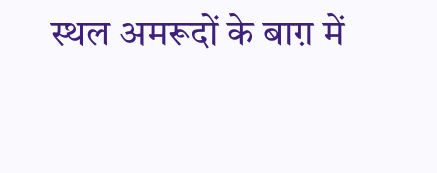स्थल अमरूदों के बाग़ में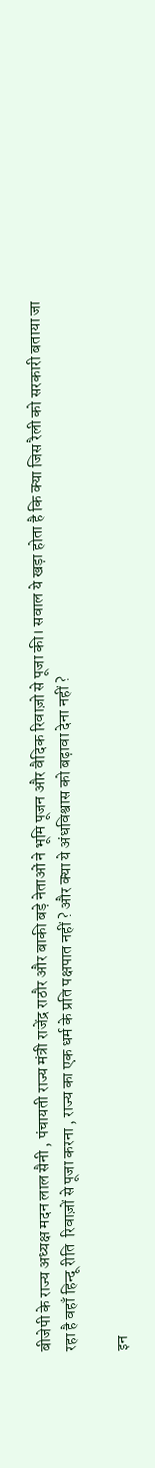बीजेपी के राज्य अध्यक्ष मदन लाल सैनी , पंचायती राज्य मंत्री राजेंद्र राठौर और बाकी बड़े नेताओं ने भूमि पूजन और वैदिक रिवाज़ो से पूजा की। सवाल ये खड़ा होता है कि क्या जिस रैली को सरकारी बताया जा रहा है वहाँ हिन्दू रीति  रिवाज़ों से पूजा करना , राज्य का एक धर्म के प्रति पक्षपात नहीं ? और क्या ये अंधविश्वास को बढ़ावा देना नहीं ?

इन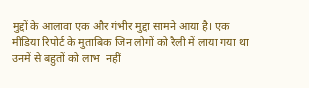मुद्दों के आलावा एक और गंभीर मुद्दा सामने आया है। एक मीडिया रिपोर्ट के मुताबिक जिन लोगों को रैली में लाया गया था उनमें से बहुतों को लाभ  नहीं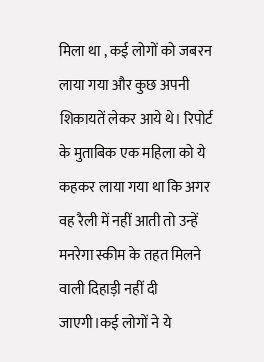मिला था , कई लोगों को जबरन लाया गया और कुछ अपनी शिकायतें लेकर आये थे। रिपोर्ट के मुताबिक एक महिला को ये कहकर लाया गया था कि अगर वह रैली में नहीं आती तो उन्हें मनरेगा स्कीम के तहत मिलने वाली दिहाड़ी नहीं दी जाएगी।कई लोगों ने ये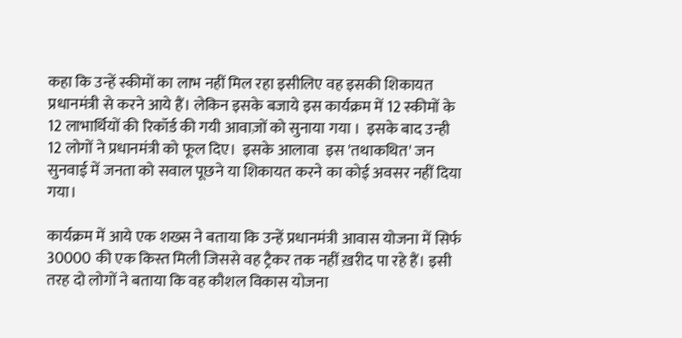कहा कि उन्हें स्कीमों का लाभ नहीं मिल रहा इसीलिए वह इसकी शिकायत प्रधानमंत्री से करने आये हैं। लेकिन इसके बजाये इस कार्यक्रम में 12 स्कीमों के 12 लाभार्थियों की रिकॉर्ड की गयी आवाज़ों को सुनाया गया ।  इसके बाद उन्ही 12 लोगों ने प्रधानमंत्री को फूल दिए।  इसके आलावा  इस 'तथाकथित' जन सुनवाई में जनता को सवाल पूछने या शिकायत करने का कोई अवसर नहीं दिया गया।

कार्यक्रम में आये एक शख्स ने बताया कि उन्हें प्रधानमंत्री आवास योजना में सिर्फ 30000 की एक किस्त मिली जिससे वह ट्रैकर तक नहीं ख़रीद पा रहे हैं। इसी तरह दो लोगों ने बताया कि वह कौशल विकास योजना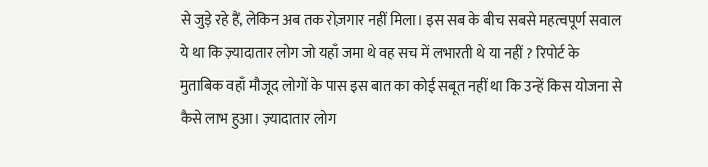से जुड़े रहे हैं, लेकिन अब तक रोज़गार नहीं मिला। इस सब के बीच सबसे महत्वपूर्ण सवाल ये था कि ज़्यादातार लोग जो यहाँ जमा थे वह सच में लभारती थे या नहीं ? रिपोर्ट के मुताबिक वहाँ मौजूद लोगों के पास इस बात का कोई सबूत नहीं था कि उन्हें किस योजना से कैसे लाभ हुआ। ज़्यादातार लोग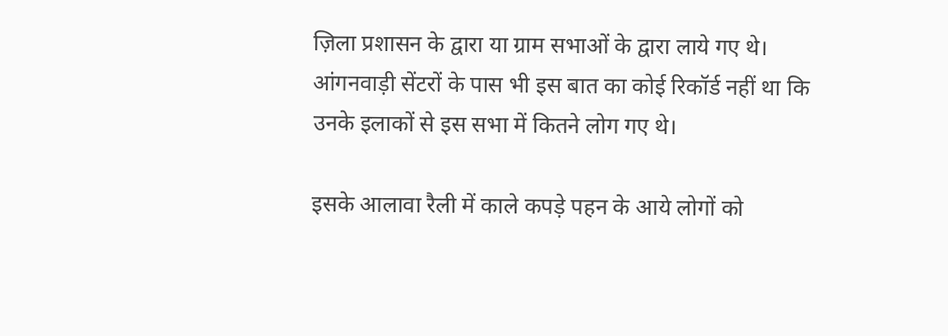ज़िला प्रशासन के द्वारा या ग्राम सभाओं के द्वारा लाये गए थे। आंगनवाड़ी सेंटरों के पास भी इस बात का कोई रिकॉर्ड नहीं था कि उनके इलाकों से इस सभा में कितने लोग गए थे।

इसके आलावा रैली में काले कपड़े पहन के आये लोगों को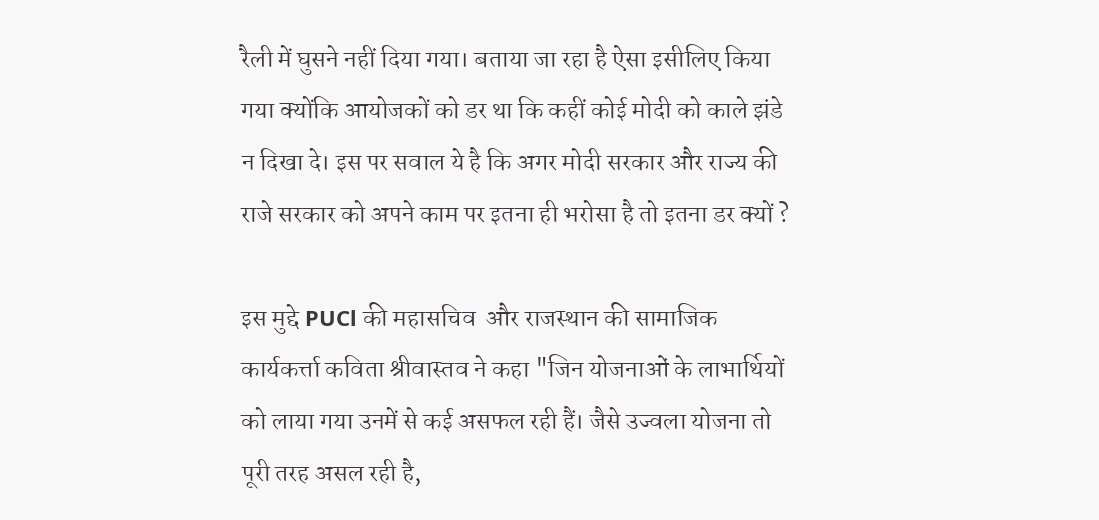रैली में घुसने नहीं दिया गया। बताया जा रहा है ऐसा इसीलिए किया गया क्योंकि आयोजकों को डर था कि कहीं कोई मोदी को काले झंडे न दिखा दे। इस पर सवाल ये है कि अगर मोदी सरकार और राज्य की राजे सरकार को अपने काम पर इतना ही भरोसा है तो इतना डर क्यों ?

इस मुद्दे PUCl की महासचिव  और राजस्थान की सामाजिक कार्यकर्त्ता कविता श्रीवास्तव ने कहा "जिन योजनाओं के लाभार्थियों को लाया गया उनमें से कई असफल रही हैं। जैसे उज्वला योजना तो पूरी तरह असल रही है,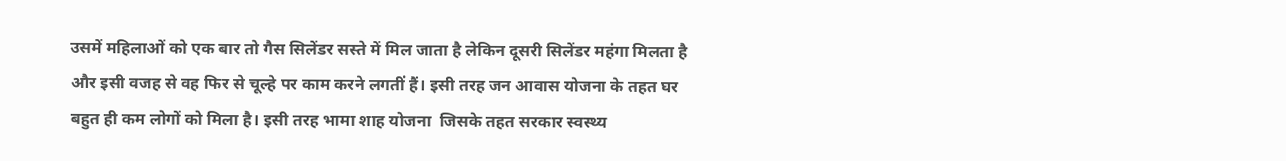उसमें महिलाओं को एक बार तो गैस सिलेंडर सस्ते में मिल जाता है लेकिन दूसरी सिलेंडर महंगा मिलता है और इसी वजह से वह फिर से चूल्हे पर काम करने लगतीं हैं। इसी तरह जन आवास योजना के तहत घर बहुत ही कम लोगों को मिला है। इसी तरह भामा शाह योजना  जिसके तहत सरकार स्वस्थ्य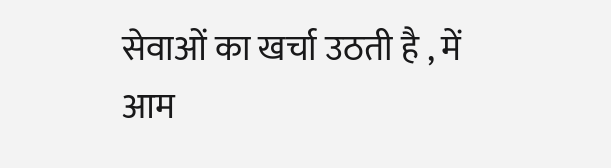सेवाओं का खर्चा उठती है , में आम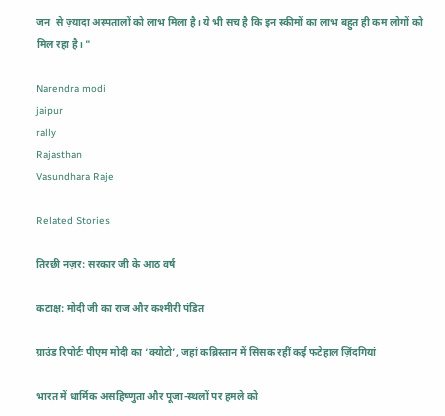जन  से ज़्यादा अस्पतालों को लाभ मिला है। ये भी सच है कि इन स्कीमों का लाभ बहुत ही कम लोगों को मिल रहा है। "

Narendra modi
jaipur
rally
Rajasthan
Vasundhara Raje

Related Stories

तिरछी नज़र: सरकार जी के आठ वर्ष

कटाक्ष: मोदी जी का राज और कश्मीरी पंडित

ग्राउंड रिपोर्टः पीएम मोदी का ‘क्योटो’, जहां कब्रिस्तान में सिसक रहीं कई फटेहाल ज़िंदगियां

भारत में धार्मिक असहिष्णुता और पूजा-स्थलों पर हमले को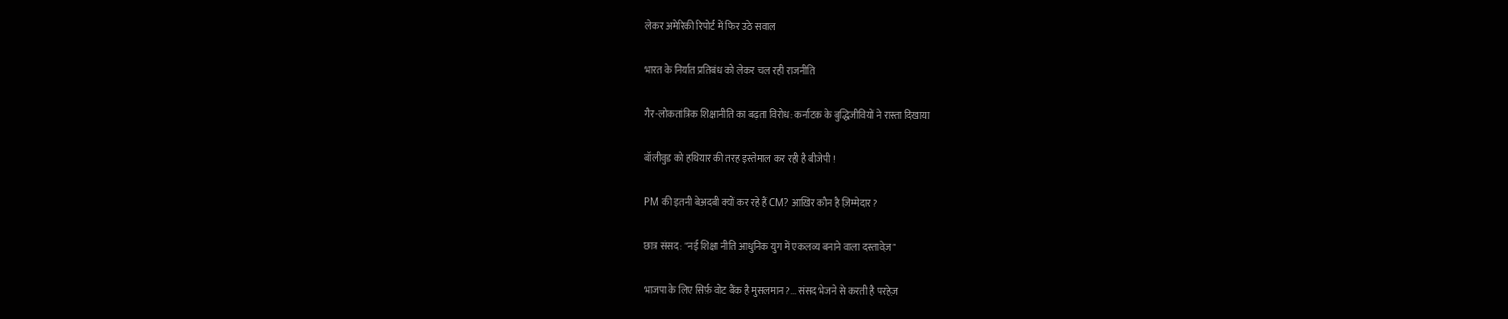लेकर अमेरिकी रिपोर्ट में फिर उठे सवाल

भारत के निर्यात प्रतिबंध को लेकर चल रही राजनीति

गैर-लोकतांत्रिक शिक्षानीति का बढ़ता विरोध: कर्नाटक के बुद्धिजीवियों ने रास्ता दिखाया

बॉलीवुड को हथियार की तरह इस्तेमाल कर रही है बीजेपी !

PM की इतनी बेअदबी क्यों कर रहे हैं CM? आख़िर कौन है ज़िम्मेदार?

छात्र संसद: "नई शिक्षा नीति आधुनिक युग में एकलव्य बनाने वाला दस्तावेज़"

भाजपा के लिए सिर्फ़ वोट बैंक है मुसलमान?... संसद भेजने से करती है परहेज़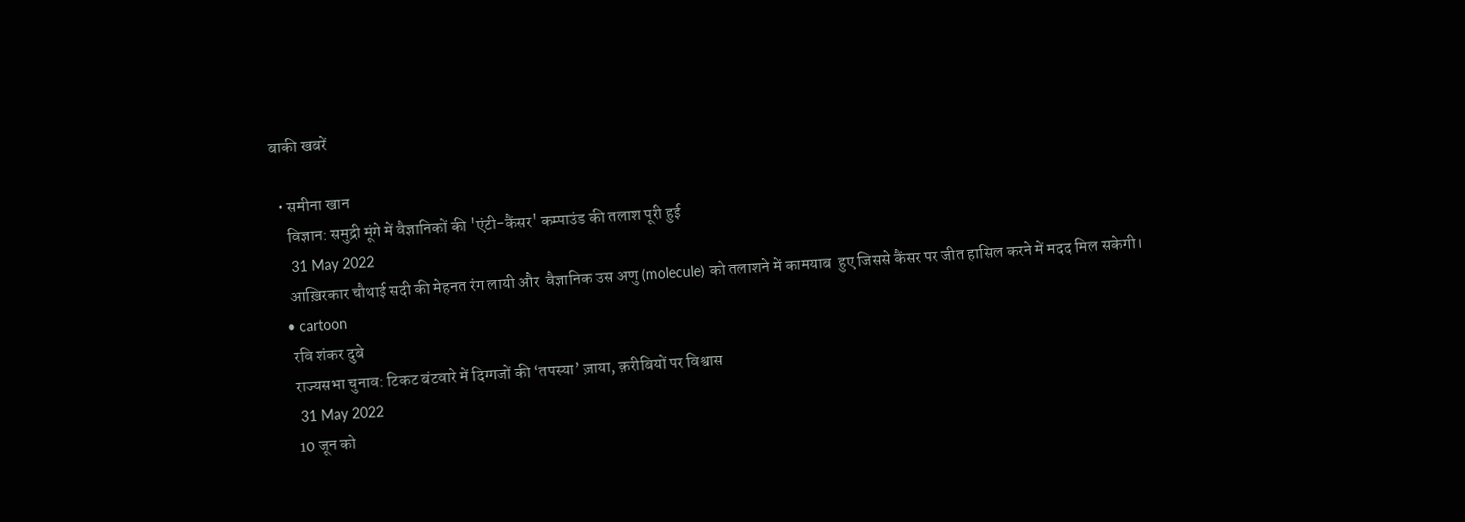बाकी खबरें

  • समीना खान
    विज्ञान: समुद्री मूंगे में वैज्ञानिकों की 'एंटी-कैंसर' कम्पाउंड की तलाश पूरी हुई
    31 May 2022
    आख़िरकार चौथाई सदी की मेहनत रंग लायी और  वैज्ञानिक उस अणु (molecule) को तलाशने में कामयाब  हुए जिससे कैंसर पर जीत हासिल करने में मदद मिल सकेगी।
  • cartoon
    रवि शंकर दुबे
    राज्यसभा चुनाव: टिकट बंटवारे में दिग्गजों की ‘तपस्या’ ज़ाया, क़रीबियों पर विश्वास
    31 May 2022
    10 जून को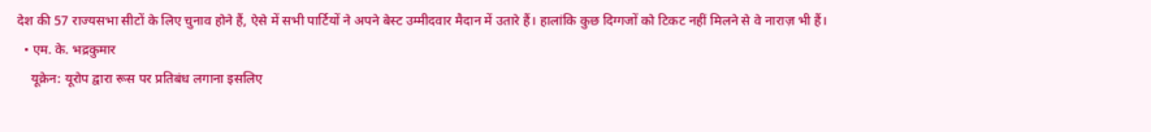देश की 57 राज्यसभा सीटों के लिए चुनाव होने हैं, ऐसे में सभी पार्टियों ने अपने बेस्ट उम्मीदवार मैदान में उतारे हैं। हालांकि कुछ दिग्गजों को टिकट नहीं मिलने से वे नाराज़ भी हैं।
  • एम. के. भद्रकुमार
    यूक्रेन: यूरोप द्वारा रूस पर प्रतिबंध लगाना इसलिए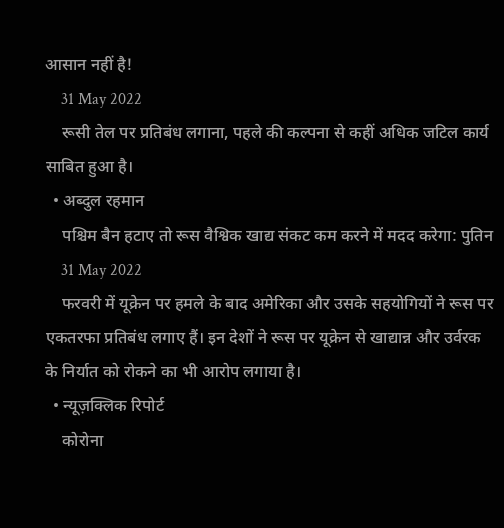आसान नहीं है!
    31 May 2022
    रूसी तेल पर प्रतिबंध लगाना, पहले की कल्पना से कहीं अधिक जटिल कार्य साबित हुआ है।
  • अब्दुल रहमान
    पश्चिम बैन हटाए तो रूस वैश्विक खाद्य संकट कम करने में मदद करेगा: पुतिन
    31 May 2022
    फरवरी में यूक्रेन पर हमले के बाद अमेरिका और उसके सहयोगियों ने रूस पर एकतरफा प्रतिबंध लगाए हैं। इन देशों ने रूस पर यूक्रेन से खाद्यान्न और उर्वरक के निर्यात को रोकने का भी आरोप लगाया है।
  • न्यूज़क्लिक रिपोर्ट
    कोरोना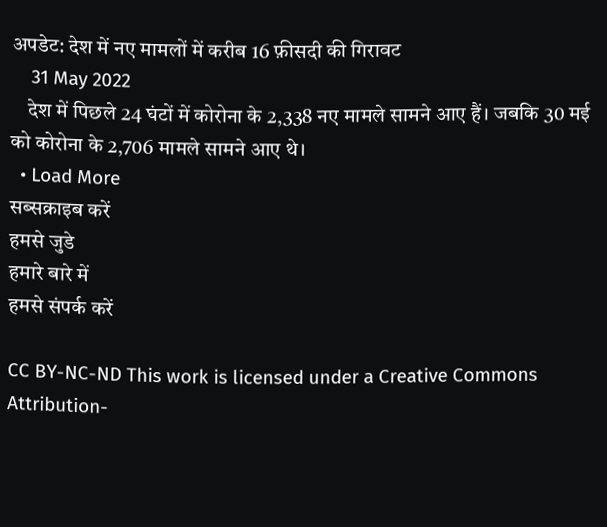अपडेट: देश में नए मामलों में करीब 16 फ़ीसदी की गिरावट
    31 May 2022
    देश में पिछले 24 घंटों में कोरोना के 2,338 नए मामले सामने आए हैं। जबकि 30 मई को कोरोना के 2,706 मामले सामने आए थे।
  • Load More
सब्सक्राइब करें
हमसे जुडे
हमारे बारे में
हमसे संपर्क करें

CC BY-NC-ND This work is licensed under a Creative Commons Attribution-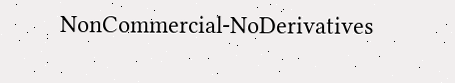NonCommercial-NoDerivatives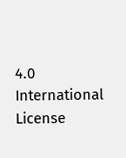4.0 International License